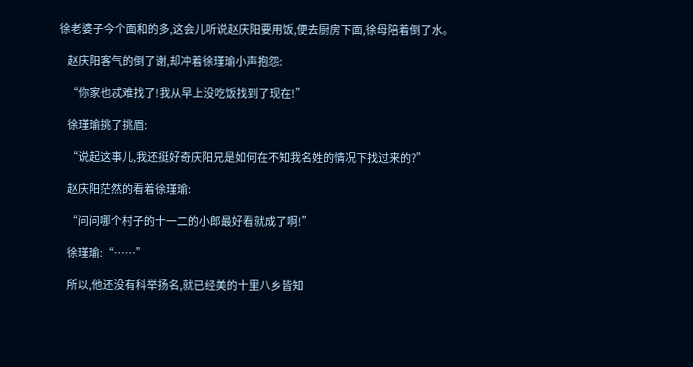徐老婆子今个面和的多,这会儿听说赵庆阳要用饭,便去厨房下面,徐母陪着倒了水。

    赵庆阳客气的倒了谢,却冲着徐瑾瑜小声抱怨:

    “你家也忒难找了!我从早上没吃饭找到了现在!”

    徐瑾瑜挑了挑眉:

    “说起这事儿,我还挺好奇庆阳兄是如何在不知我名姓的情况下找过来的?”

    赵庆阳茫然的看着徐瑾瑜:

    “问问哪个村子的十一二的小郎最好看就成了啊!”

    徐瑾瑜:“……”

    所以,他还没有科举扬名,就已经美的十里八乡皆知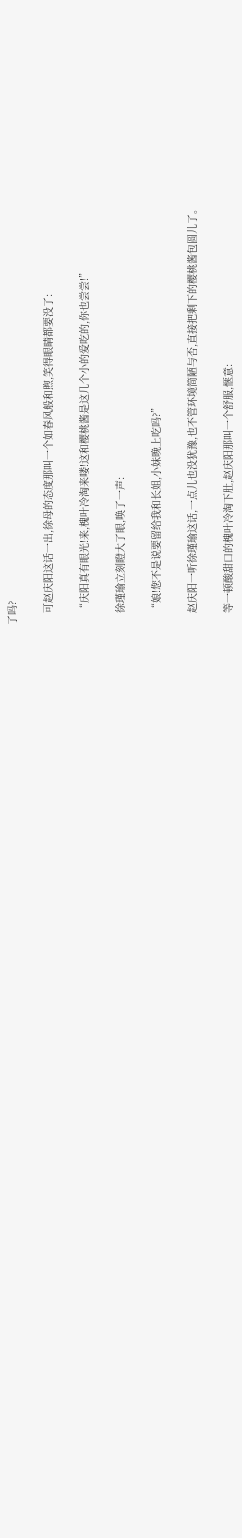了吗?

    可赵庆阳这话一出,徐母的态度那叫一个如春风般和煦,笑得眼睛都要没了:

    “庆阳真有眼光!来,槐叶冷淘来喽!这和樱桃酱是这几个小的爱吃的,你也尝尝!”

    徐瑾瑜立刻瞪大了眼,唤了一声:

    “娘!您不是说要留给我和长姐,小妹晚上吃吗?”

    赵庆阳一听徐瑾瑜这话,一点儿也没犹豫,也不管环境简陋与否,直接把剩下的樱桃酱包圆儿了。

    等一顿酸甜口的槐叶冷淘下肚,赵庆阳那叫一个舒服,惬意: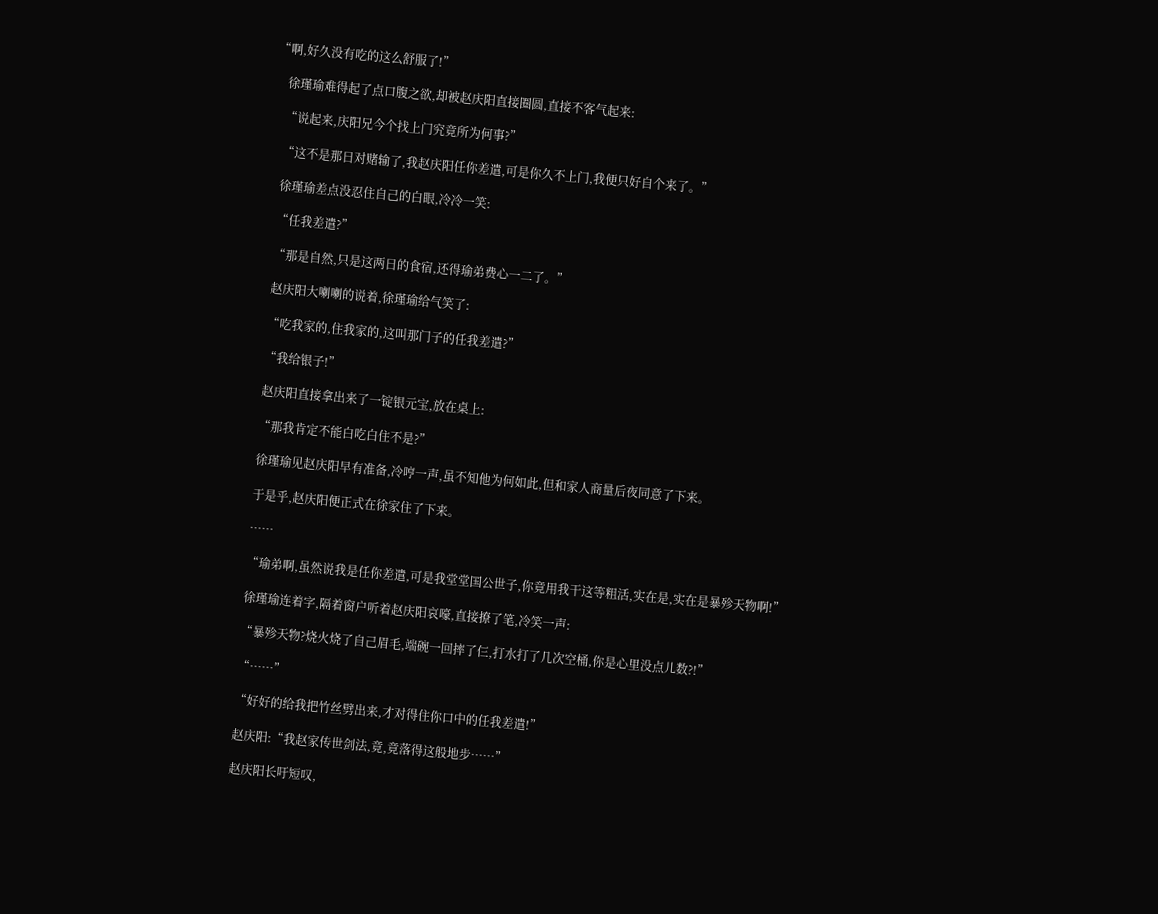“啊,好久没有吃的这么舒服了!”

    徐瑾瑜难得起了点口腹之欲,却被赵庆阳直接圈圆,直接不客气起来:

    “说起来,庆阳兄今个找上门究竟所为何事?”

    “这不是那日对赌输了,我赵庆阳任你差遣,可是你久不上门,我便只好自个来了。”

    徐瑾瑜差点没忍住自己的白眼,冷冷一笑:

    “任我差遣?”

    “那是自然,只是这两日的食宿,还得瑜弟费心一二了。”

    赵庆阳大喇喇的说着,徐瑾瑜给气笑了:

    “吃我家的,住我家的,这叫那门子的任我差遣?”

    “我给银子!”

    赵庆阳直接拿出来了一锭银元宝,放在桌上:

    “那我肯定不能白吃白住不是?”

    徐瑾瑜见赵庆阳早有准备,冷哼一声,虽不知他为何如此,但和家人商量后夜同意了下来。

    于是乎,赵庆阳便正式在徐家住了下来。

    ……

    “瑜弟啊,虽然说我是任你差遣,可是我堂堂国公世子,你竟用我干这等粗活,实在是,实在是暴殄天物啊!”

    徐瑾瑜连着字,隔着窗户听着赵庆阳哀嚎,直接撩了笔,冷笑一声:

    “暴殄天物?烧火烧了自己眉毛,端碗一回摔了仨,打水打了几次空桶,你是心里没点儿数?!”

    “……”

    “好好的给我把竹丝劈出来,才对得住你口中的任我差遣!”

    赵庆阳:“我赵家传世剑法,竟,竟落得这般地步……”

    赵庆阳长吁短叹,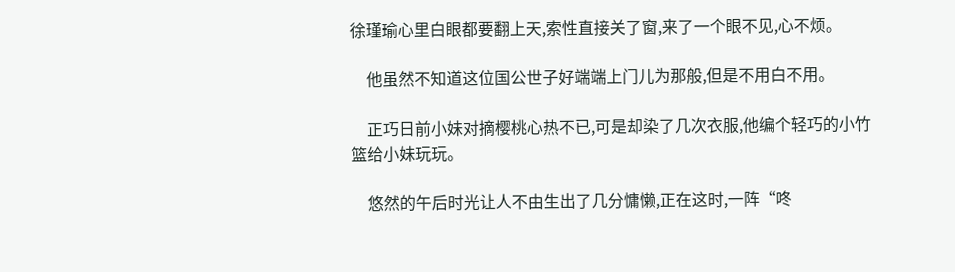徐瑾瑜心里白眼都要翻上天,索性直接关了窗,来了一个眼不见,心不烦。

    他虽然不知道这位国公世子好端端上门儿为那般,但是不用白不用。

    正巧日前小妹对摘樱桃心热不已,可是却染了几次衣服,他编个轻巧的小竹篮给小妹玩玩。

    悠然的午后时光让人不由生出了几分慵懒,正在这时,一阵“咚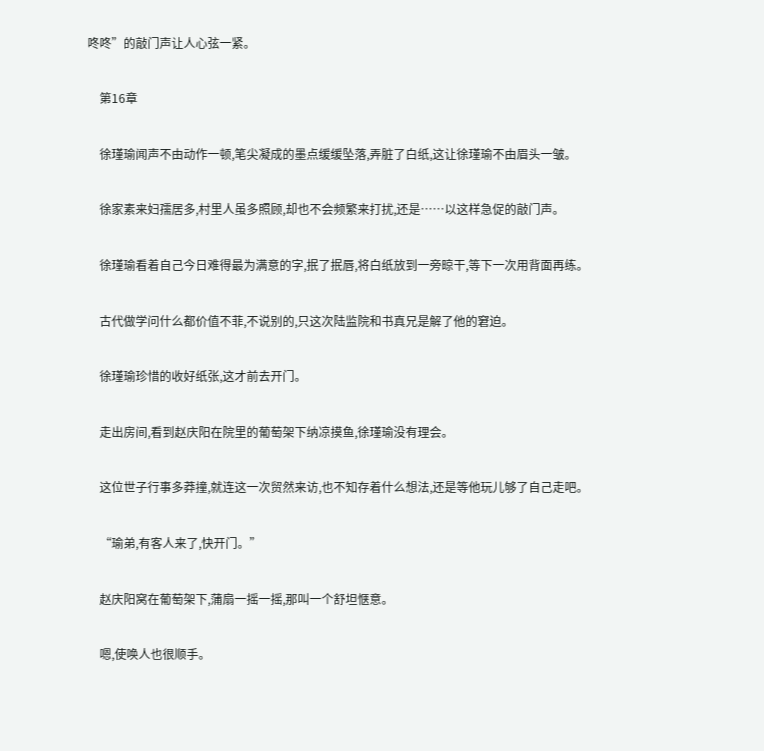咚咚”的敲门声让人心弦一紧。

    第16章

    徐瑾瑜闻声不由动作一顿,笔尖凝成的墨点缓缓坠落,弄脏了白纸,这让徐瑾瑜不由眉头一皱。

    徐家素来妇孺居多,村里人虽多照顾,却也不会频繁来打扰,还是……以这样急促的敲门声。

    徐瑾瑜看着自己今日难得最为满意的字,抿了抿唇,将白纸放到一旁晾干,等下一次用背面再练。

    古代做学问什么都价值不菲,不说别的,只这次陆监院和书真兄是解了他的窘迫。

    徐瑾瑜珍惜的收好纸张,这才前去开门。

    走出房间,看到赵庆阳在院里的葡萄架下纳凉摸鱼,徐瑾瑜没有理会。

    这位世子行事多莽撞,就连这一次贸然来访,也不知存着什么想法,还是等他玩儿够了自己走吧。

    “瑜弟,有客人来了,快开门。”

    赵庆阳窝在葡萄架下,蒲扇一摇一摇,那叫一个舒坦惬意。

    嗯,使唤人也很顺手。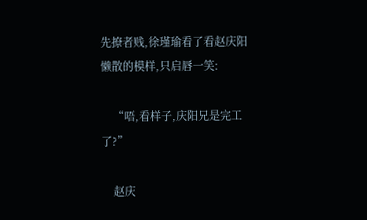先撩者贱,徐瑾瑜看了看赵庆阳懒散的模样,只启唇一笑:

    “唔,看样子,庆阳兄是完工了?”

    赵庆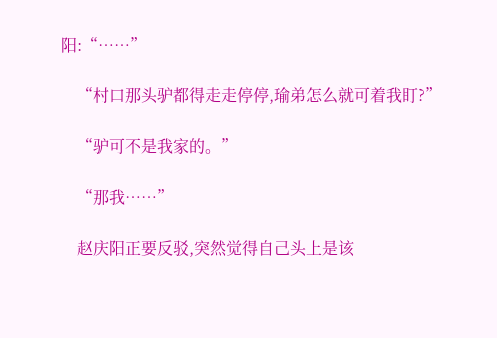阳:“……”

    “村口那头驴都得走走停停,瑜弟怎么就可着我盯?”

    “驴可不是我家的。”

    “那我……”

    赵庆阳正要反驳,突然觉得自己头上是该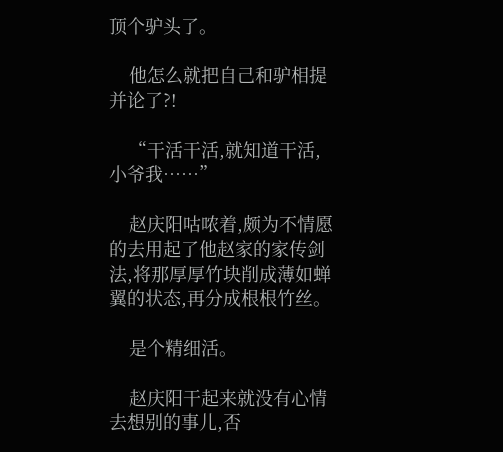顶个驴头了。

    他怎么就把自己和驴相提并论了?!

    “干活干活,就知道干活,小爷我……”

    赵庆阳咕哝着,颇为不情愿的去用起了他赵家的家传剑法,将那厚厚竹块削成薄如蝉翼的状态,再分成根根竹丝。

    是个精细活。

    赵庆阳干起来就没有心情去想别的事儿,否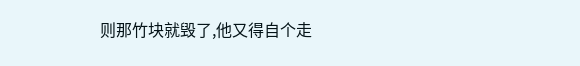则那竹块就毁了,他又得自个走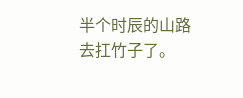半个时辰的山路去扛竹子了。